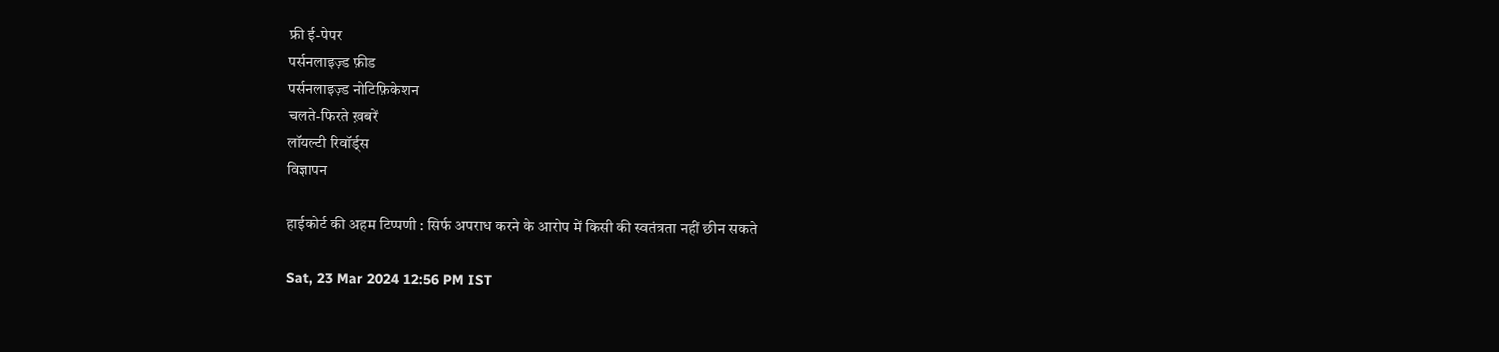फ्री ई-पेपर
पर्सनलाइज़्ड फ़ीड
पर्सनलाइज़्ड नोटिफ़िकेशन
चलते-फिरते ख़बरें
लॉयल्टी रिवॉर्ड्स
विज्ञापन

हाईकोर्ट की अहम टिप्पणी : सिर्फ अपराध करने के आरोप में किसी की स्वतंत्रता नहीं छीन सकते

Sat, 23 Mar 2024 12:56 PM IST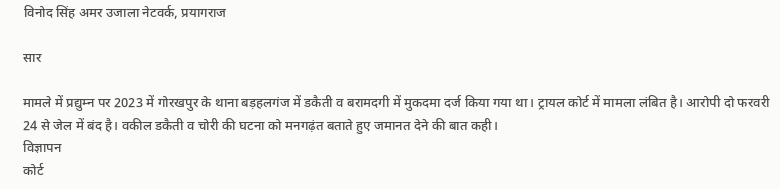विनोद सिंह अमर उजाला नेटवर्क, प्रयागराज

सार

मामले में प्रद्युम्न पर 2023 में गोरखपुर के थाना बड़हलगंज में डकैती व बरामदगी में मुकदमा दर्ज किया गया था। ट्रायल कोर्ट में मामला लंबित है। आरोपी दो फरवरी 24 से जेल में बंद है। वकील डकैती व चोरी की घटना को मनगढ़ंत बताते हुए जमानत देने की बात कही।
विज्ञापन
कोर्ट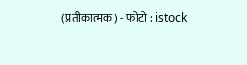(प्रतीकात्मक) - फोटो : istock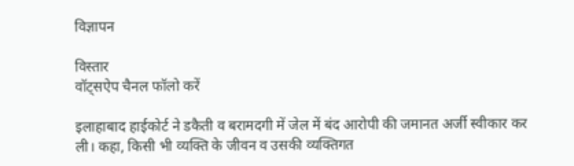विज्ञापन

विस्तार
वॉट्सऐप चैनल फॉलो करें

इलाहाबाद हाईकोर्ट ने डकैती व बरामदगी में जेल में बंद आरोपी की जमानत अर्जी स्वीकार कर ली। कहा, किसी भी व्यक्ति के जीवन व उसकी व्यक्तिगत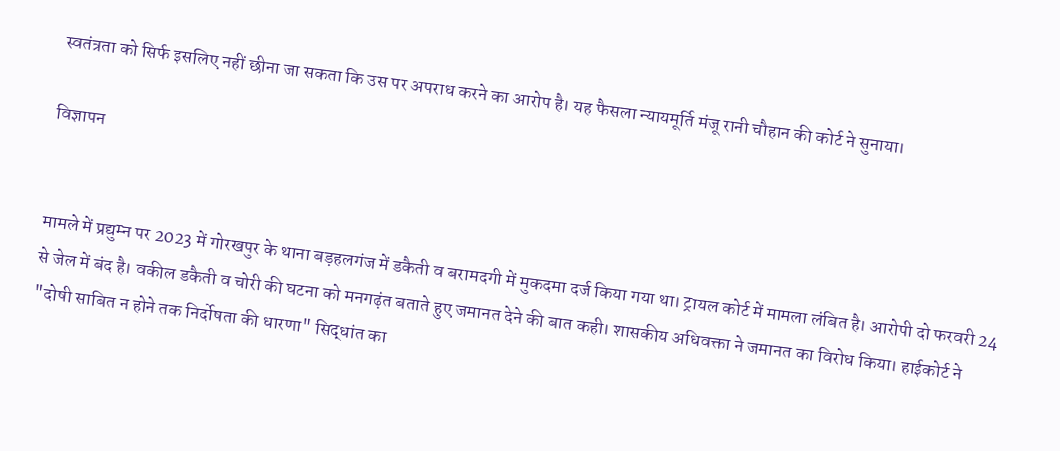स्वतंत्रता को सिर्फ इसलिए नहीं छीना जा सकता कि उस पर अपराध करने का आरोप है। यह फैसला न्यायमूर्ति मंजू रानी चौहान की कोर्ट ने सुनाया।

विज्ञापन


मामले में प्रद्युम्न पर 2023 में गोरखपुर के थाना बड़हलगंज में डकैती व बरामदगी में मुकदमा दर्ज किया गया था। ट्रायल कोर्ट में मामला लंबित है। आरोपी दो फरवरी 24 से जेल में बंद है। वकील डकैती व चोरी की घटना को मनगढ़ंत बताते हुए जमानत देने की बात कही। शासकीय अधिवक्ता ने जमानत का विरोध किया। हाईकोर्ट ने "दोषी साबित न होने तक निर्दोषता की धारणा" सिद्धांत का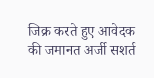जिक्र करते हुए आवेदक की जमानत अर्जी सशर्त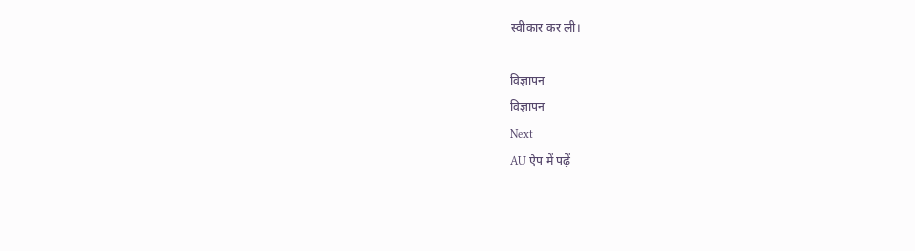स्वीकार कर ली।

विज्ञापन
विज्ञापन
Next
AU ऐप में पढ़ें